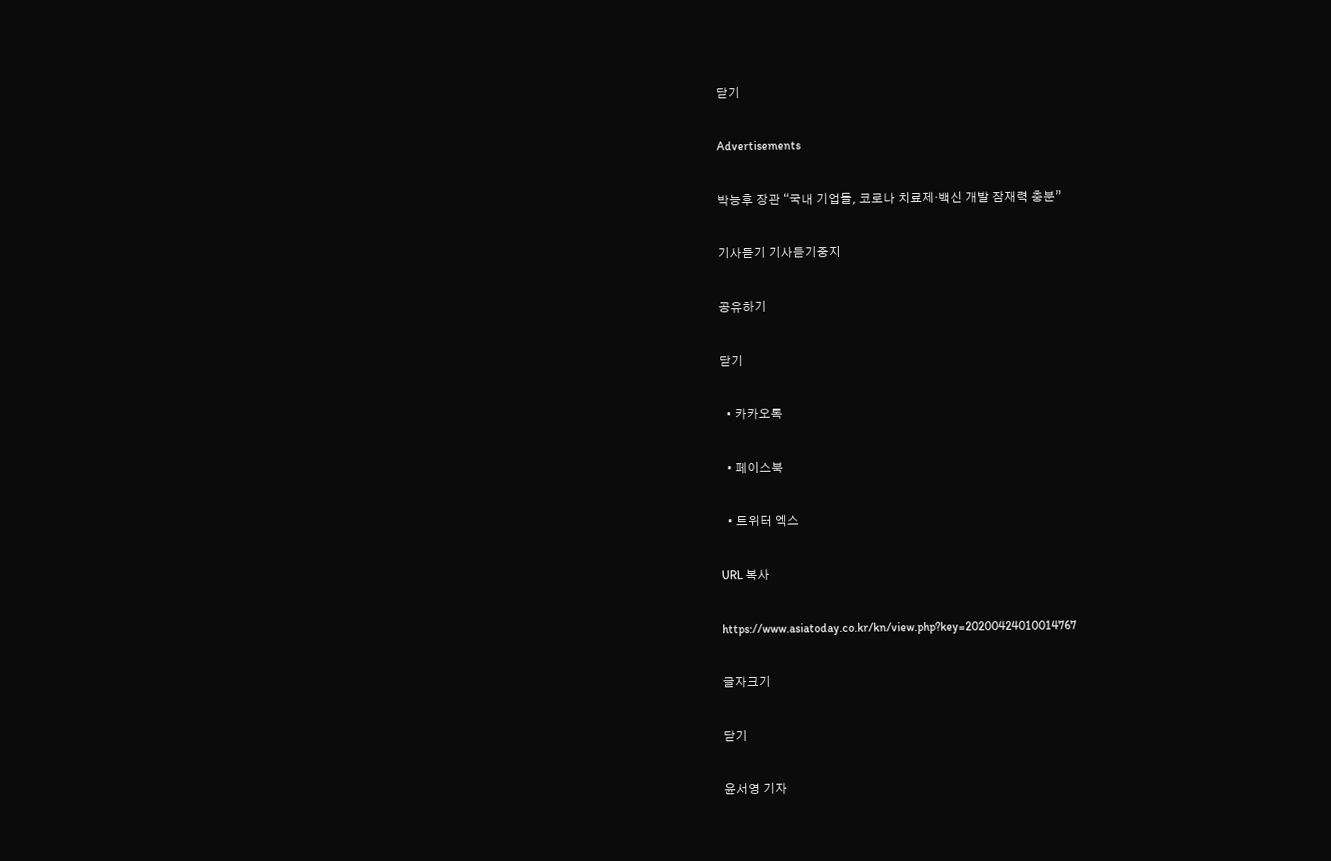닫기

Advertisements

박능후 장관 “국내 기업들, 코로나 치료제·백신 개발 잠재력 충분”

기사듣기 기사듣기중지

공유하기

닫기

  • 카카오톡

  • 페이스북

  • 트위터 엑스

URL 복사

https://www.asiatoday.co.kr/kn/view.php?key=20200424010014767

글자크기

닫기

윤서영 기자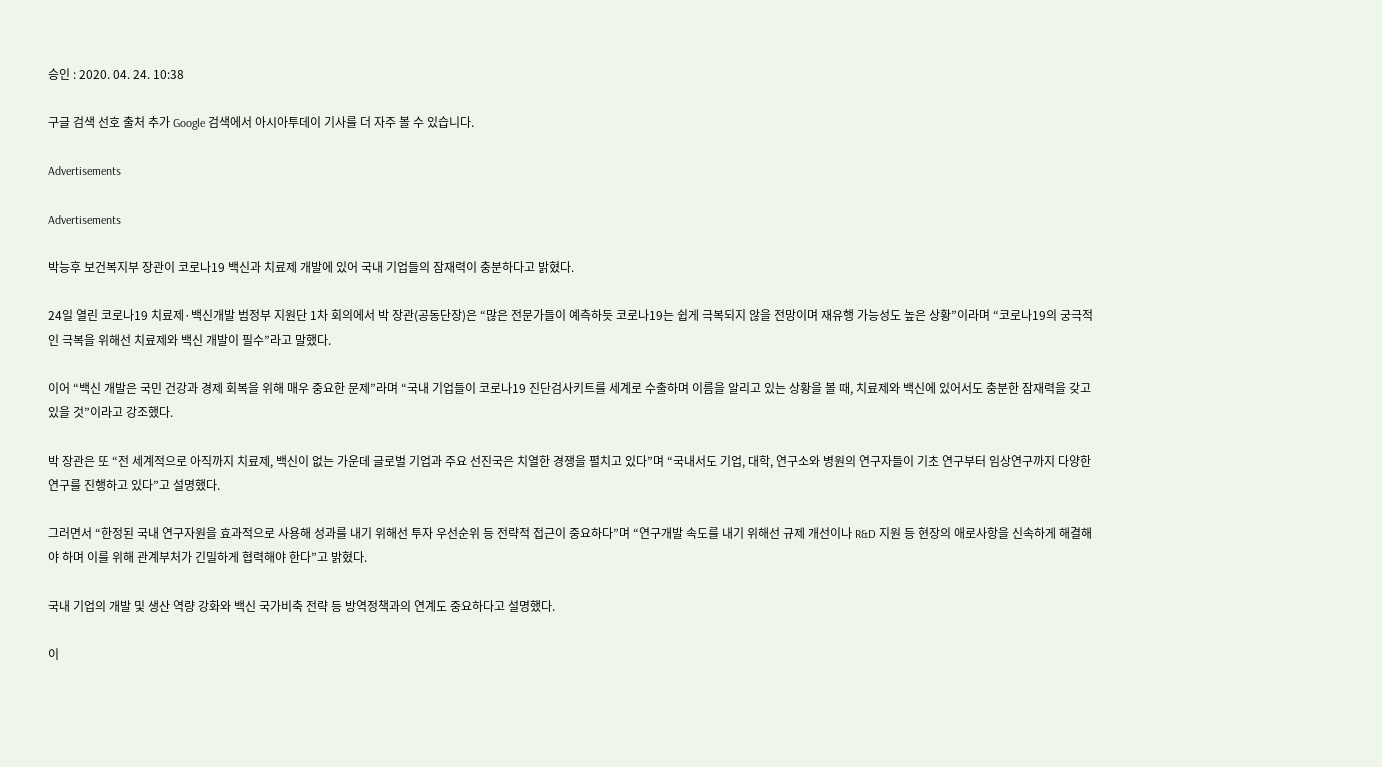승인 : 2020. 04. 24. 10:38

구글 검색 선호 출처 추가 Google 검색에서 아시아투데이 기사를 더 자주 볼 수 있습니다.

Advertisements

Advertisements

박능후 보건복지부 장관이 코로나19 백신과 치료제 개발에 있어 국내 기업들의 잠재력이 충분하다고 밝혔다.

24일 열린 코로나19 치료제·백신개발 범정부 지원단 1차 회의에서 박 장관(공동단장)은 “많은 전문가들이 예측하듯 코로나19는 쉽게 극복되지 않을 전망이며 재유행 가능성도 높은 상황”이라며 “코로나19의 궁극적인 극복을 위해선 치료제와 백신 개발이 필수”라고 말했다.

이어 “백신 개발은 국민 건강과 경제 회복을 위해 매우 중요한 문제”라며 “국내 기업들이 코로나19 진단검사키트를 세계로 수출하며 이름을 알리고 있는 상황을 볼 때, 치료제와 백신에 있어서도 충분한 잠재력을 갖고 있을 것”이라고 강조했다.

박 장관은 또 “전 세계적으로 아직까지 치료제, 백신이 없는 가운데 글로벌 기업과 주요 선진국은 치열한 경쟁을 펼치고 있다”며 “국내서도 기업, 대학, 연구소와 병원의 연구자들이 기초 연구부터 임상연구까지 다양한 연구를 진행하고 있다”고 설명했다.

그러면서 “한정된 국내 연구자원을 효과적으로 사용해 성과를 내기 위해선 투자 우선순위 등 전략적 접근이 중요하다”며 “연구개발 속도를 내기 위해선 규제 개선이나 R&D 지원 등 현장의 애로사항을 신속하게 해결해야 하며 이를 위해 관계부처가 긴밀하게 협력해야 한다”고 밝혔다.

국내 기업의 개발 및 생산 역량 강화와 백신 국가비축 전략 등 방역정책과의 연계도 중요하다고 설명했다.

이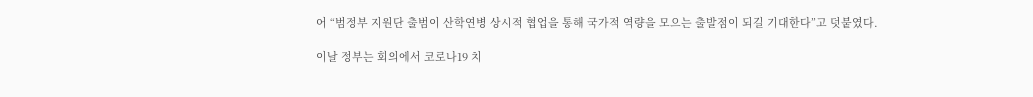어 “범정부 지원단 출범이 산학연병 상시적 협업을 통해 국가적 역량을 모으는 출발점이 되길 기대한다”고 덧붙였다.

이날 정부는 회의에서 코로나19 치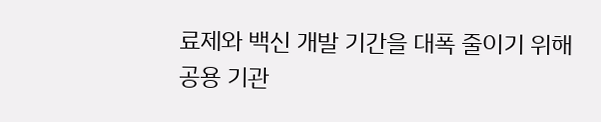료제와 백신 개발 기간을 대폭 줄이기 위해 공용 기관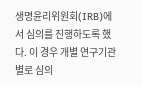생명윤리위원회(IRB)에서 심의를 진행하도록 했다. 이 경우 개별 연구기관별로 심의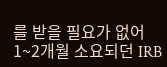를 받을 필요가 없어 1~2개월 소요되던 IRB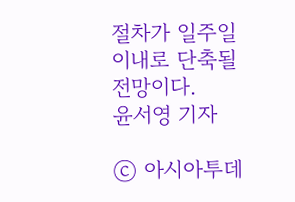절차가 일주일 이내로 단축될 전망이다.
윤서영 기자

ⓒ 아시아투데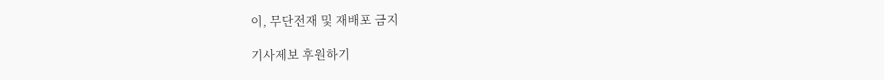이, 무단전재 및 재배포 금지

기사제보 후원하기